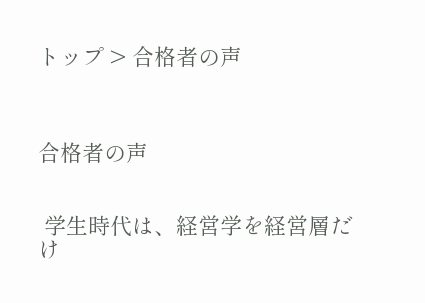トップ > 合格者の声



合格者の声


 学生時代は、経営学を経営層だけ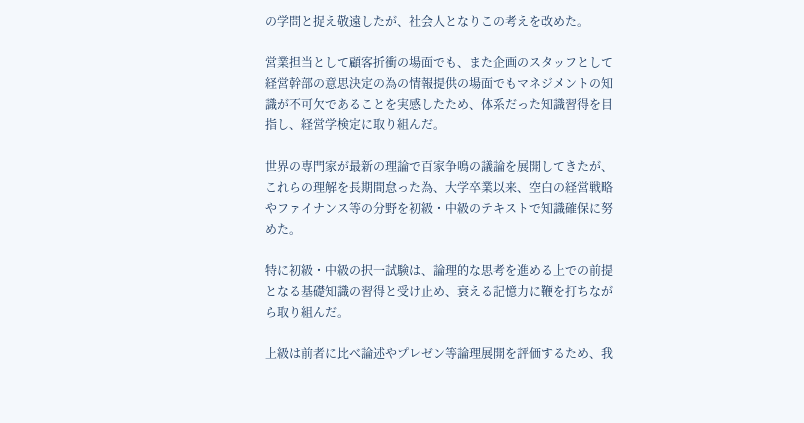の学問と捉え敬遠したが、社会人となりこの考えを改めた。

営業担当として顧客折衝の場面でも、また企画のスタッフとして経営幹部の意思決定の為の情報提供の場面でもマネジメントの知識が不可欠であることを実感したため、体系だった知識習得を目指し、経営学検定に取り組んだ。

世界の専門家が最新の理論で百家争鳴の議論を展開してきたが、これらの理解を長期間怠った為、大学卒業以来、空白の経営戦略やファイナンス等の分野を初級・中級のテキストで知識確保に努めた。

特に初級・中級の択一試験は、論理的な思考を進める上での前提となる基礎知識の習得と受け止め、衰える記憶力に鞭を打ちながら取り組んだ。

上級は前者に比べ論述やプレゼン等論理展開を評価するため、我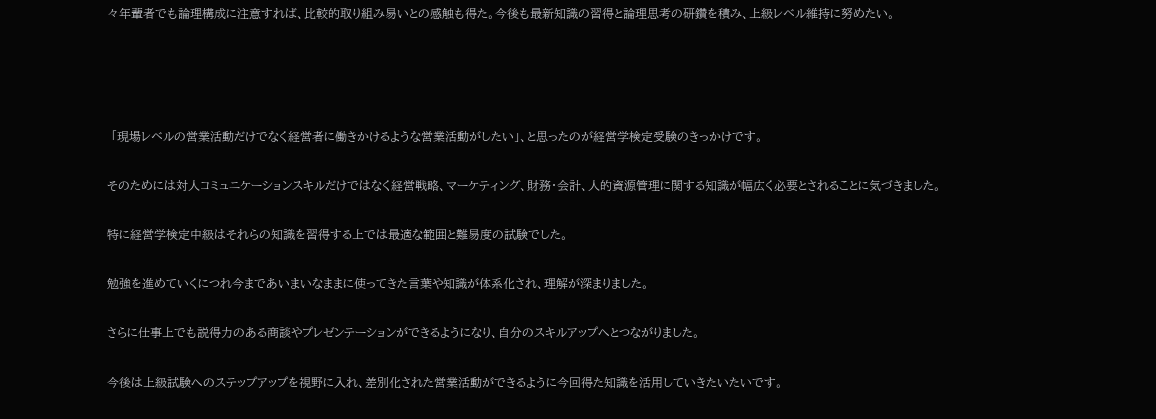々年輩者でも論理構成に注意すれば、比較的取り組み易いとの感触も得た。今後も最新知識の習得と論理思考の研鑽を積み、上級レベル維持に努めたい。




 「現場レベルの営業活動だけでなく経営者に働きかけるような営業活動がしたい」、と思ったのが経営学検定受験のきっかけです。

そのためには対人コミュニケーションスキルだけではなく経営戦略、マーケティング、財務・会計、人的資源管理に関する知識が幅広く必要とされることに気づきました。

特に経営学検定中級はそれらの知識を習得する上では最適な範囲と難易度の試験でした。

勉強を進めていくにつれ今まであいまいなままに使ってきた言葉や知識が体系化され、理解が深まりました。

さらに仕事上でも説得力のある商談やプレゼンテーションができるようになり、自分のスキルアップへとつながりました。

今後は上級試験へのステップアップを視野に入れ、差別化された営業活動ができるように今回得た知識を活用していきたいたいです。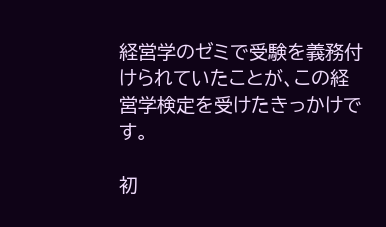経営学のゼミで受験を義務付けられていたことが、この経営学検定を受けたきっかけです。

初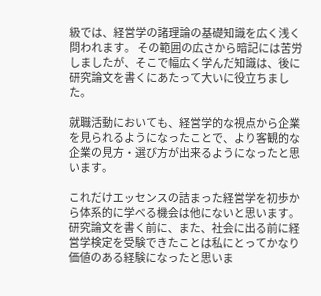級では、経営学の諸理論の基礎知識を広く浅く問われます。 その範囲の広さから暗記には苦労しましたが、そこで幅広く学んだ知識は、後に研究論文を書くにあたって大いに役立ちました。

就職活動においても、経営学的な視点から企業を見られるようになったことで、より客観的な企業の見方・選び方が出来るようになったと思います。

これだけエッセンスの詰まった経営学を初歩から体系的に学べる機会は他にないと思います。
研究論文を書く前に、また、社会に出る前に経営学検定を受験できたことは私にとってかなり価値のある経験になったと思いま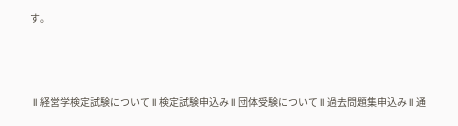す。




 ll 経営学検定試験について ll 検定試験申込み ll 団体受験について ll 過去問題集申込み ll 通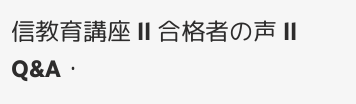信教育講座 ll 合格者の声 ll Q&A・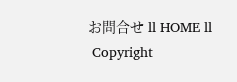お問合せ ll HOME ll
 Copyright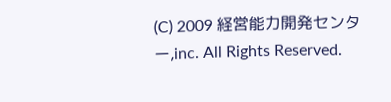(C) 2009 経営能力開発センター,inc. All Rights Reserved.